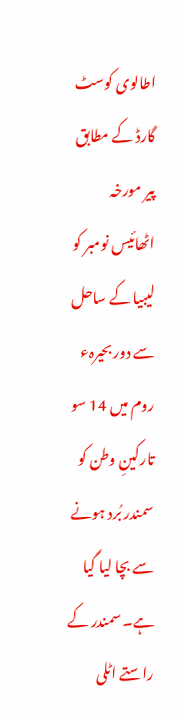اطالوی کوسٹ گارڈ کے مطابق پیر مورخہ اٹھائیس نومبر کو لیبیا کے ساحل سے دور بحیرہء روم میں 14 سو تارکینِ وطن کو سمندر بُرد ہونے سے بچا لیا گیا ہے۔ سمندر کے راستے اٹلی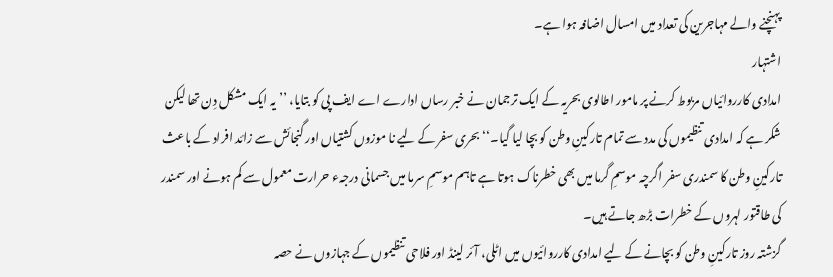پہنچنے والے مہاجرین کی تعداد میں امسال اضافہ ہوا ہے۔
اشتہار
امدادی کارروائیاں مربوط کرنے پر مامور اطالوی بحریہ کے ایک ترجمان نے خبر رساں ادارے اے ایف پی کو بتایا، ’’یہ ایک مشکل دِن تھا لیکن شکر ہے کہ امدادی تنظیموں کی مدد سے تمام تارکینِ وطن کو بچا لیا گیا۔‘‘ بحری سفر کے لیے نا موزوں کشتیاں اور گنجائش سے زائد افراد کے باعث تارکینِ وطن کا سمندری سفر اگرچہ موسمِ گرما میں بھی خطرناک ہوتا ہے تاہم موسمِ سرما میں جسمانی درجہء حرارت معمول سے کم ہونے اور سمندر کی طاقتور لہروں کے خطرات بڑھ جاتے ہیں۔
گزشتہ روز تارکینِ وطن کو بچانے کے لیے امدادی کارروائیوں میں اٹلی، آئر لینڈ اور فلاحی تنظیموں کے جہازوں نے حصہ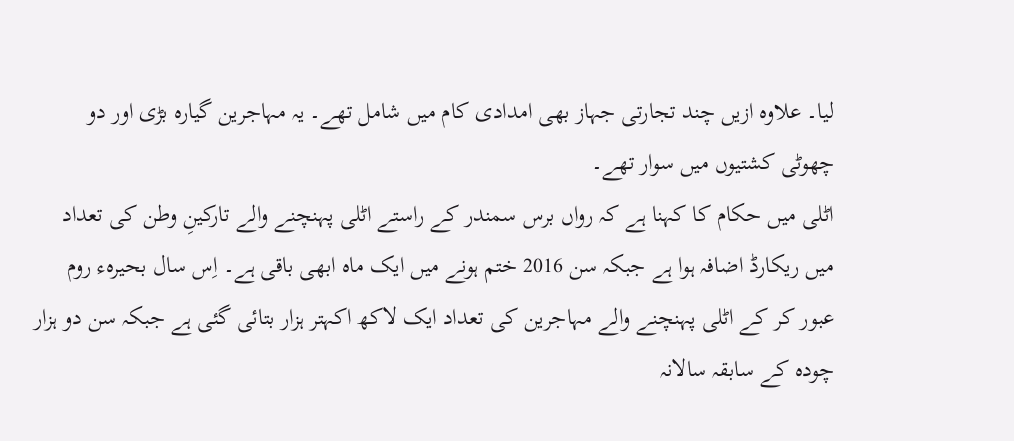لیا۔ علاوہ ازیں چند تجارتی جہاز بھی امدادی کام میں شامل تھے۔ یہ مہاجرین گیارہ بڑی اور دو چھوٹی کشتیوں میں سوار تھے۔
اٹلی میں حکام کا کہنا ہے کہ رواں برس سمندر کے راستے اٹلی پہنچنے والے تارکینِ وطن کی تعداد میں ریکارڈ اضافہ ہوا ہے جبکہ سن 2016 ختم ہونے میں ایک ماہ ابھی باقی ہے۔ اِس سال بحیرہء روم عبور کر کے اٹلی پہنچنے والے مہاجرین کی تعداد ایک لاکھ اکہتر ہزار بتائی گئی ہے جبکہ سن دو ہزار چودہ کے سابقہ سالانہ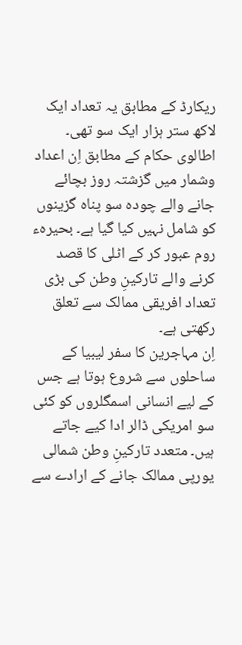ریکارڈ کے مطابق یہ تعداد ایک لاکھ ستر ہزار ایک سو تھی۔
اطالوی حکام کے مطابق اِن اعداد وشمار میں گزشتہ روز بچائے جانے والے چودہ سو پناہ گزینوں کو شامل نہیں کیا گیا ہے۔ بحیرہء روم عبور کر کے اٹلی کا قصد کرنے والے تارکینِ وطن کی بڑی تعداد افریقی ممالک سے تعلق رکھتی ہے۔
اِن مہاجرین کا سفر لیبیا کے ساحلوں سے شروع ہوتا ہے جس کے لیے انسانی اسمگلروں کو کئی سو امریکی ڈالر ادا کیے جاتے ہیں۔ متعدد تارکینِ وطن شمالی یورپی ممالک جانے کے ارادے سے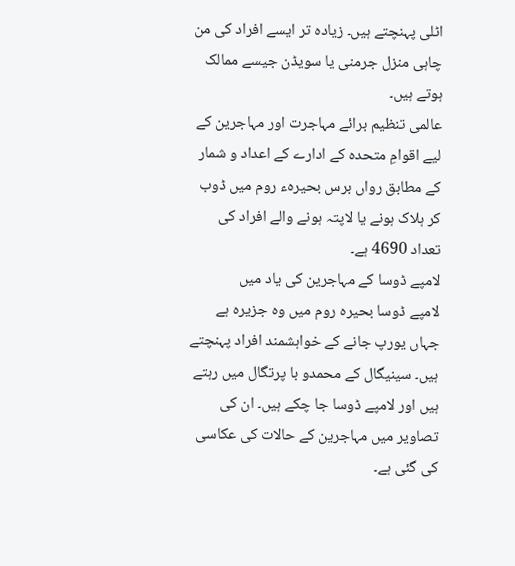اٹلی پہنچتے ہیں۔ زیادہ تر ایسے افراد کی من چاہی منزل جرمنی یا سویڈن جیسے ممالک ہوتے ہیں۔
عالمی تنظیم برائے مہاجرت اور مہاجرین کے لیے اقوامِ متحدہ کے ادارے کے اعداد و شمار کے مطابق رواں برس بحیرہء روم میں ڈوب کر ہلاک ہونے یا لاپتہ ہونے والے افراد کی تعداد 4690 ہے۔
لامپے ڈوسا کے مہاجرین کی یاد میں
لامپے ڈوسا بحیرہ روم میں وہ جزیرہ ہے جہاں یورپ جانے کے خواہشمند افراد پہنچتے ہیں۔ سینیگال کے محمدو با پرتگال میں رہتے ہیں اور لامپے ڈوسا جا چکے ہیں۔ ان کی تصاویر میں مہاجرین کے حالات کی عکاسی کی گئی ہے۔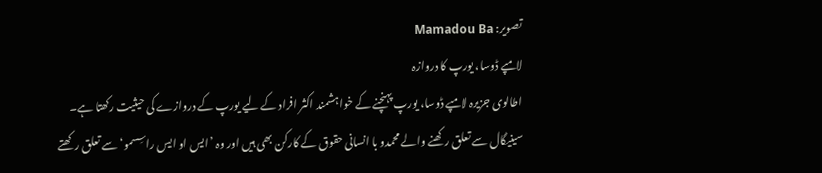تصویر: Mamadou Ba
لامپے ڈوسا، یورپ کا دروازہ
اطالوی جزیرہ لامپے ڈوسا، یورپ پہنچنے کے خواہشمند اکثر افراد کے لیے یورپ کے دروازے کی حیثیت رکھتا ہے۔ سینیگال سے تعلق رکھنے والے محمدو با انسانی حقوق کے کارکن بھی ہیں اور وہ ’ایس او ایس راسِسمو‘ سے تعلق رکھتے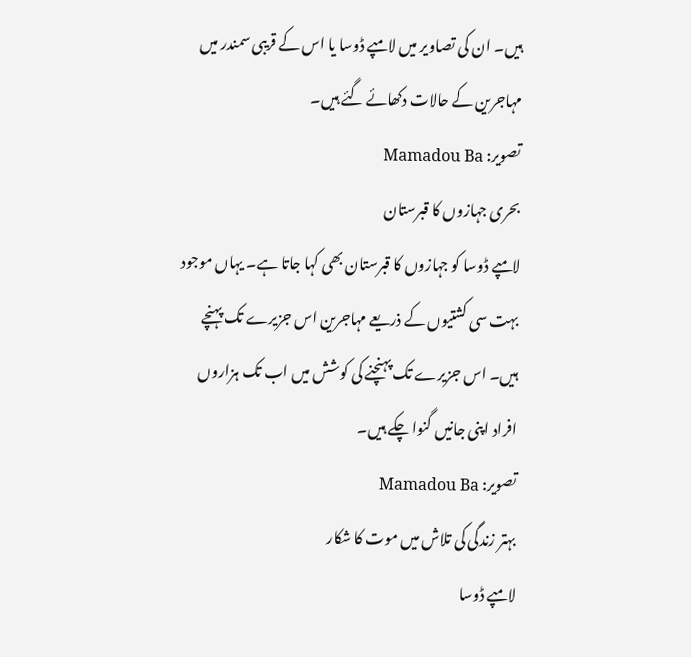ہیں۔ ان کی تصاویر میں لامپے ڈوسا یا اس کے قریبی سمندر میں مہاجرین کے حالات دکھائے گئے ہیں۔
تصویر: Mamadou Ba
بحری جہازوں کا قبرستان
لامپے ڈوسا کو جہازوں کا قبرستان بھی کہا جاتا ہے۔ یہاں موجود بہت سی کشتیوں کے ذریعے مہاجرین اس جزیرے تک پہنچے ہیں۔ اس جزیرے تک پہنچنے کی کوشش میں اب تک ہزاروں افراد اپنی جانیں گنوا چکے ہیں۔
تصویر: Mamadou Ba
بہتر زندگی کی تلاش میں موت کا شکار
لامپے ڈوسا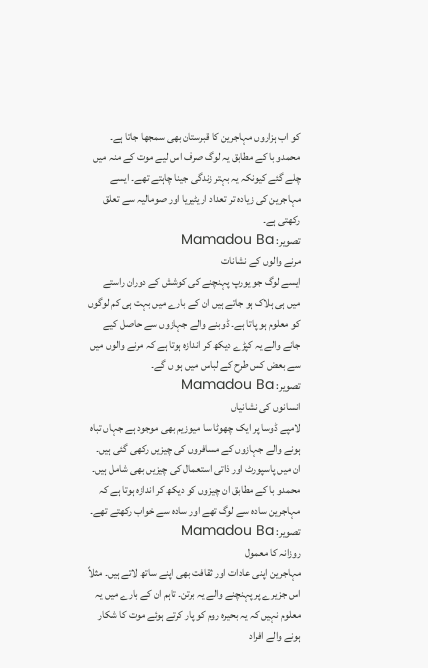کو اب ہزاروں مہاجرین کا قبرستان بھی سمجھا جاتا ہے۔ محمدو با کے مطابق یہ لوگ صرف اس لیے موت کے منہ میں چلے گئے کیونکہ یہ بہتر زندگی جینا چاہتے تھے۔ ایسے مہاجرین کی زیادہ تر تعداد اریٹیریا اور صومالیہ سے تعلق رکھتی ہے۔
تصویر: Mamadou Ba
مرنے والوں کے نشانات
ایسے لوگ جو یورپ پہنچنے کی کوشش کے دوران راستے میں ہی ہلاک ہو جاتے ہیں ان کے بارے میں بہت ہی کم لوگوں کو معلوم ہو پاتا ہے۔ ڈوبنے والے جہازوں سے حاصل کیے جانے والے یہ کپڑے دیکھ کر اندازہ ہوتا ہے کہ مرنے والوں میں سے بعض کس طرح کے لباس میں ہو ں گے۔
تصویر: Mamadou Ba
انسانوں کی نشانیاں
لامپے ڈوسا پر ایک چھوٹا سا میوزیم بھی موجود ہے جہاں تباہ ہونے والے جہازوں کے مسافروں کی چیزیں رکھی گئی ہیں۔ ان میں پاسپورٹ اور ذاتی استعمال کی چیزیں بھی شامل ہیں۔ محمدو با کے مطابق ان چیزوں کو دیکھ کر اندازہ ہوتا ہے کہ مہاجرین سادہ سے لوگ تھے اور سادہ سے خواب رکھتے تھے۔
تصویر: Mamadou Ba
روزانہ کا معمول
مہاجرین اپنی عادات اور ثقافت بھی اپنے ساتھ لاتے ہیں۔ مثلاً اس جزیرے پر پہنچنے والے یہ برتن۔ تاہم ان کے بارے میں یہ معلوم نہیں کہ یہ بحیرہ روم کو پار کرتے ہوئے موت کا شکار ہونے والے افراد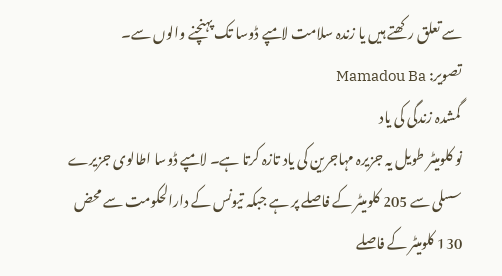سے تعلق رکھتے ہیں یا زندہ سلامت لامپے ڈوسا تک پہنچنے والوں سے۔
تصویر: Mamadou Ba
گمشدہ زندگی کی یاد
نو کلومیٹر طویل یہ جزیرہ مہاجرین کی یاد تازہ کرتا ہے۔ لامپے ڈوسا اطالوی جزیرے سسلی سے 205 کلومیٹر کے فاصلے پر ہے جبکہ تیونس کے دارالحکومت سے محض 130 کلومیٹر کے فاصلے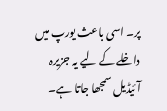پر۔ اسی باعث یورپ میں داخلے کے لیے یہ جزیرہ آئیڈیل سمجھا جاتا ہے۔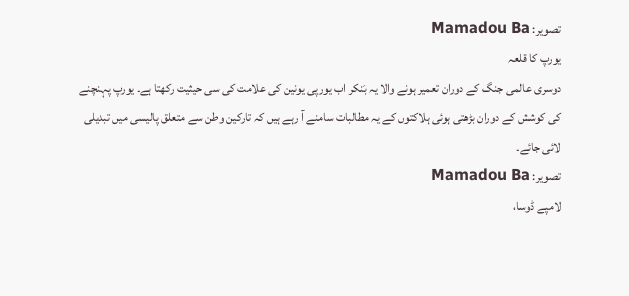تصویر: Mamadou Ba
یورپ کا قلعہ
دوسری عالمی جنگ کے دوران تعمیر ہونے والا یہ بَنکر اب یورپی یونین کی علامت کی سی حیثیت رکھتا ہے۔ یورپ پہنچنے کی کوشش کے دوران بڑھتی ہوئی ہلاکتوں کے یہ مطالبات سامنے آ رہے ہیں کہ تارکین وطن سے متعلق پالیسی میں تبدیلی لائی جائے۔
تصویر: Mamadou Ba
لامپے ڈوسا،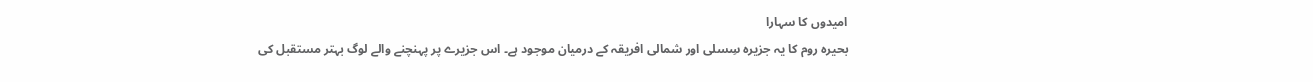امیدوں کا سہارا
بحیرہ روم کا یہ جزیرہ سِسلی اور شمالی افریقہ کے درمیان موجود ہے۔ اس جزیرے پر پہنچنے والے لوگ بہتر مستقبل کی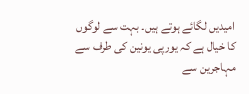امیدیں لگائے ہوتے ہیں۔ بہت سے لوگوں کا خیال ہے کہ یورپی یونین کی طرف سے مہاجرین سے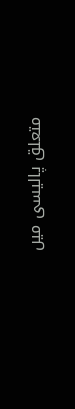متعلق پالیسی میں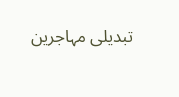تبدیلی مہاجرین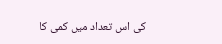کی اس تعداد میں کمی کا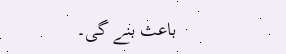باعث بنے گی۔